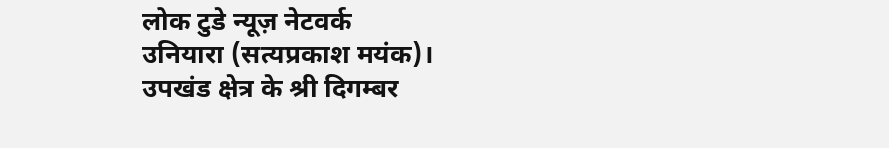लोक टुडे न्यूज़ नेटवर्क
उनियारा (सत्यप्रकाश मयंक)।
उपखंड क्षेत्र के श्री दिगम्बर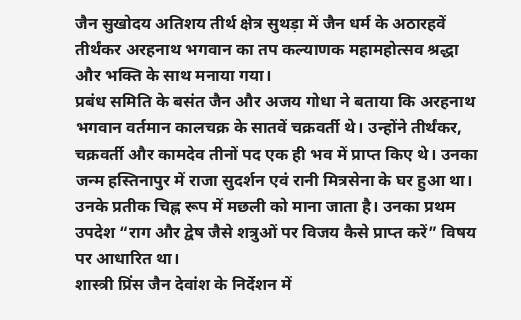जैन सुखोदय अतिशय तीर्थ क्षेत्र सुथड़ा में जैन धर्म के अठारहवें तीर्थंकर अरहनाथ भगवान का तप कल्याणक महामहोत्सव श्रद्धा और भक्ति के साथ मनाया गया।
प्रबंध समिति के बसंत जैन और अजय गोधा ने बताया कि अरहनाथ भगवान वर्तमान कालचक्र के सातवें चक्रवर्ती थे। उन्होंने तीर्थंकर, चक्रवर्ती और कामदेव तीनों पद एक ही भव में प्राप्त किए थे। उनका जन्म हस्तिनापुर में राजा सुदर्शन एवं रानी मित्रसेना के घर हुआ था। उनके प्रतीक चिह्न रूप में मछली को माना जाता है। उनका प्रथम उपदेश “राग और द्वेष जैसे शत्रुओं पर विजय कैसे प्राप्त करें” विषय पर आधारित था।
शास्त्री प्रिंस जैन देवांश के निर्देशन में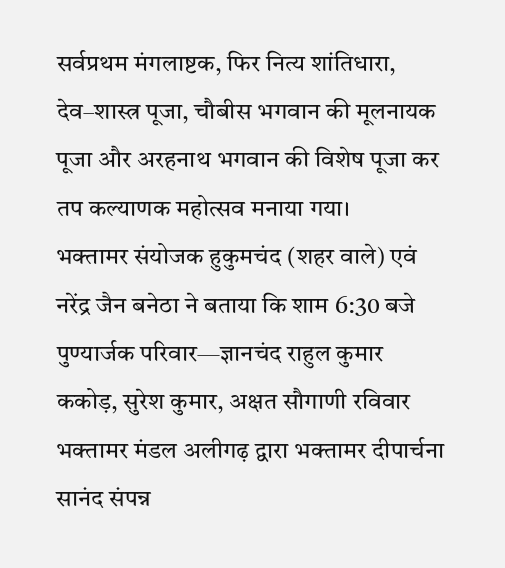सर्वप्रथम मंगलाष्टक, फिर नित्य शांतिधारा, देव–शास्त्र पूजा, चौबीस भगवान की मूलनायक पूजा और अरहनाथ भगवान की विशेष पूजा कर तप कल्याणक महोत्सव मनाया गया।
भक्तामर संयोजक हुकुमचंद (शहर वाले) एवं नरेंद्र जैन बनेठा ने बताया कि शाम 6:30 बजे पुण्यार्जक परिवार—ज्ञानचंद राहुल कुमार ककोड़, सुरेश कुमार, अक्षत सौगाणी रविवार भक्तामर मंडल अलीगढ़ द्वारा भक्तामर दीपार्चना सानंद संपन्न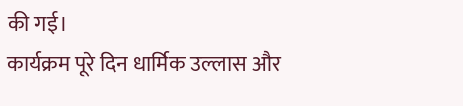की गई।
कार्यक्रम पूरे दिन धार्मिक उल्लास और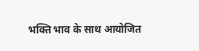भक्ति भाव के साथ आयोजित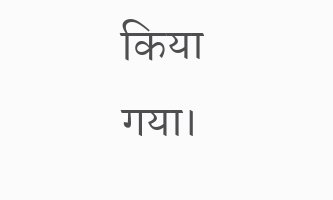किया गया।